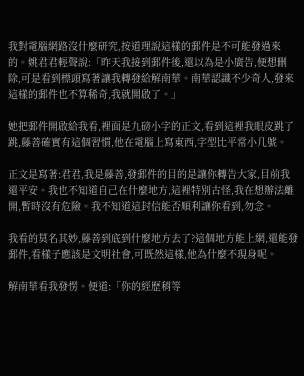我對電腦網路沒什麼研究,按道理說這樣的郵件是不可能發過來的。姚君君輕聲說:「昨天我接到郵件後,還以為是小廣告,便想刪除,可是看到標頭寫著讓我轉發給解南華。南華認識不少奇人,發來這樣的郵件也不算稀奇,我就開啟了。」

她把郵件開啟給我看,裡面是九磅小字的正文,看到這裡我眼皮跳了跳,藤善確實有這個習慣,他在電腦上寫東西,字型比平常小几號。

正文是寫著:君君,我是藤善,發郵件的目的是讓你轉告大家,目前我還平安。我也不知道自己在什麼地方,這裡特別古怪,我在想辦法離開,暫時沒有危險。我不知道這封信能否順利讓你看到,勿念。

我看的莫名其妙,藤善到底到什麼地方去了?這個地方能上網,還能發郵件,看樣子應該是文明社會,可既然這樣,他為什麼不現身呢。

解南華看我發愣。便道:「你的經歷稍等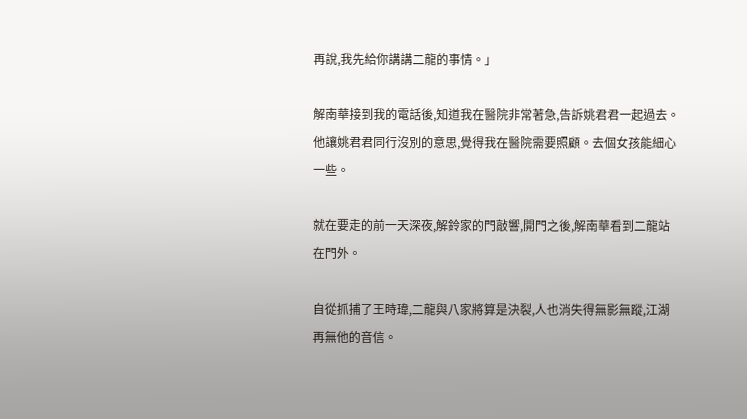再說,我先給你講講二龍的事情。」

解南華接到我的電話後,知道我在醫院非常著急,告訴姚君君一起過去。他讓姚君君同行沒別的意思,覺得我在醫院需要照顧。去個女孩能細心一些。

就在要走的前一天深夜,解鈴家的門敲響,開門之後,解南華看到二龍站在門外。

自從抓捕了王時瑋,二龍與八家將算是決裂,人也消失得無影無蹤,江湖再無他的音信。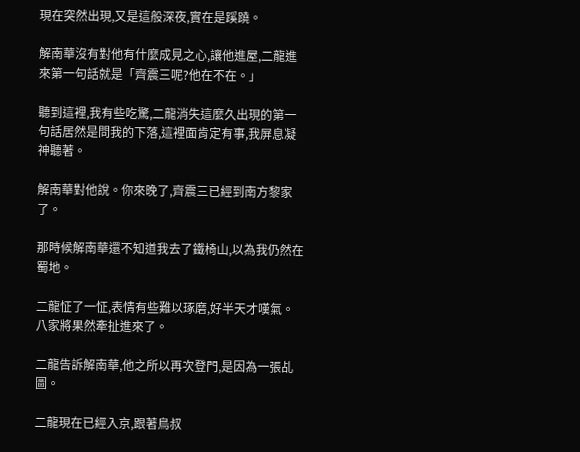現在突然出現,又是這般深夜,實在是蹊蹺。

解南華沒有對他有什麼成見之心,讓他進屋,二龍進來第一句話就是「齊震三呢?他在不在。」

聽到這裡,我有些吃驚,二龍消失這麼久出現的第一句話居然是問我的下落,這裡面肯定有事,我屏息凝神聽著。

解南華對他說。你來晚了,齊震三已經到南方黎家了。

那時候解南華還不知道我去了鐵椅山,以為我仍然在蜀地。

二龍怔了一怔,表情有些難以琢磨,好半天才嘆氣。八家將果然牽扯進來了。

二龍告訴解南華,他之所以再次登門,是因為一張乩圖。

二龍現在已經入京,跟著鳥叔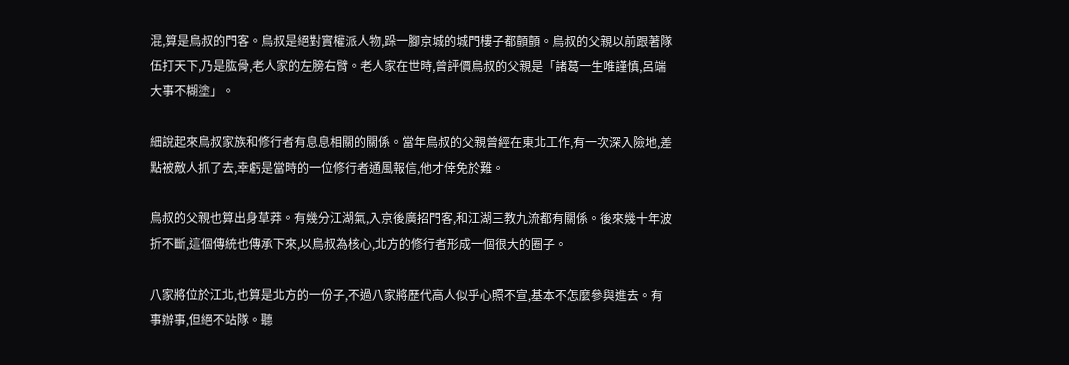混,算是鳥叔的門客。鳥叔是絕對實權派人物,跺一腳京城的城門樓子都顫顫。鳥叔的父親以前跟著隊伍打天下,乃是肱骨,老人家的左膀右臂。老人家在世時,曾評價鳥叔的父親是「諸葛一生唯謹慎,呂端大事不糊塗」。

細說起來鳥叔家族和修行者有息息相關的關係。當年鳥叔的父親曾經在東北工作,有一次深入險地,差點被敵人抓了去,幸虧是當時的一位修行者通風報信,他才倖免於難。

鳥叔的父親也算出身草莽。有幾分江湖氣,入京後廣招門客,和江湖三教九流都有關係。後來幾十年波折不斷,這個傳統也傳承下來,以鳥叔為核心,北方的修行者形成一個很大的圈子。

八家將位於江北,也算是北方的一份子,不過八家將歷代高人似乎心照不宣,基本不怎麼參與進去。有事辦事,但絕不站隊。聽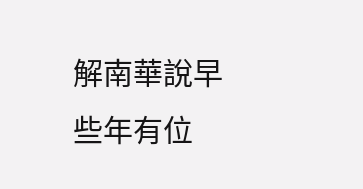解南華說早些年有位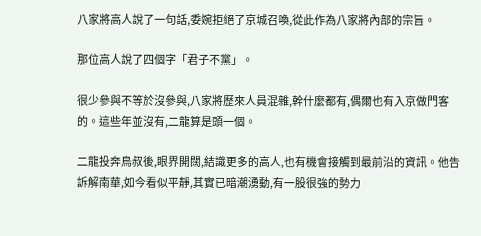八家將高人說了一句話,委婉拒絕了京城召喚,從此作為八家將內部的宗旨。

那位高人說了四個字「君子不黨」。

很少參與不等於沒參與,八家將歷來人員混雜,幹什麼都有,偶爾也有入京做門客的。這些年並沒有,二龍算是頭一個。

二龍投奔鳥叔後,眼界開闊,結識更多的高人,也有機會接觸到最前沿的資訊。他告訴解南華,如今看似平靜,其實已暗潮湧動,有一股很強的勢力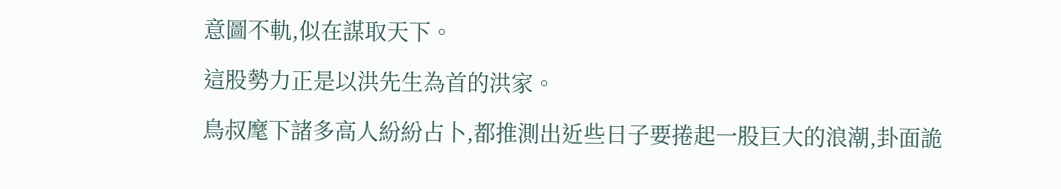意圖不軌,似在謀取天下。

這股勢力正是以洪先生為首的洪家。

鳥叔麾下諸多高人紛紛占卜,都推測出近些日子要捲起一股巨大的浪潮,卦面詭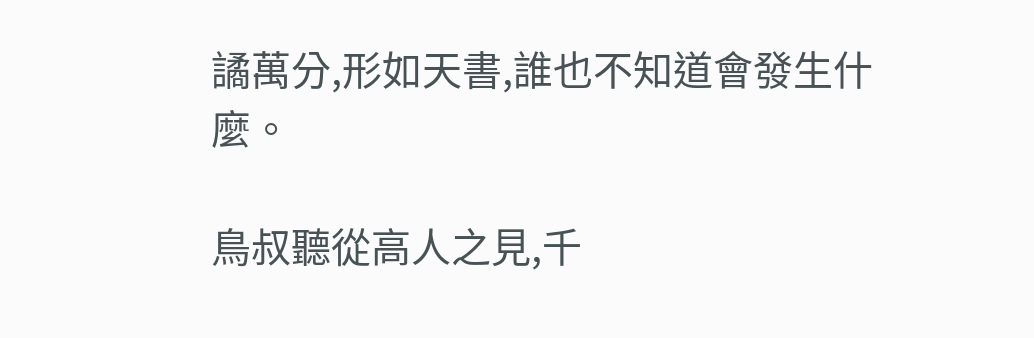譎萬分,形如天書,誰也不知道會發生什麼。

鳥叔聽從高人之見,千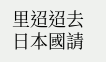里迢迢去日本國請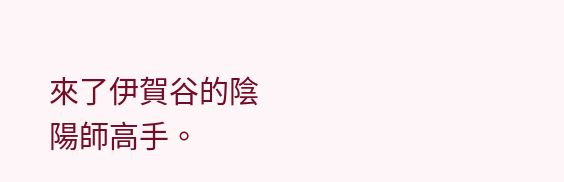來了伊賀谷的陰陽師高手。